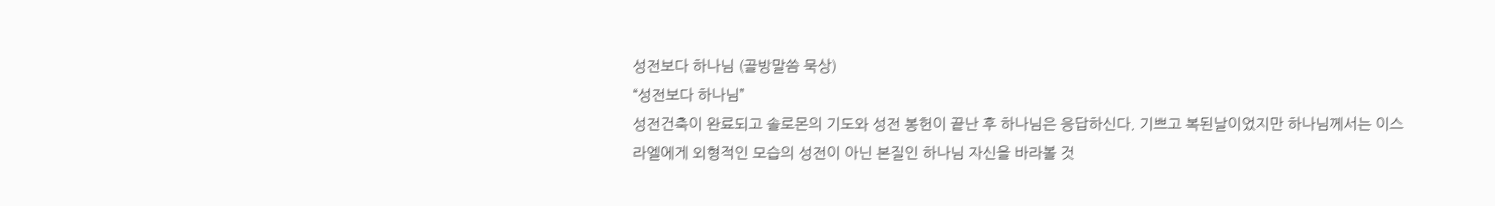성전보다 하나님 (골방말씀 묵상)
“성전보다 하나님”
성전건축이 완료되고 솔로몬의 기도와 성전 봉헌이 끝난 후 하나님은 응답하신다. 기쁘고 복된날이었지만 하나님께서는 이스라엘에게 외형적인 모습의 성전이 아닌 본질인 하나님 자신을 바라볼 것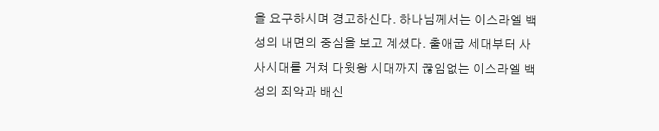을 요구하시며 경고하신다. 하나님께서는 이스라엘 백성의 내면의 중심을 보고 계셨다. 출애굽 세대부터 사사시대를 거쳐 다윗왕 시대까지 끊임없는 이스라엘 백성의 죄악과 배신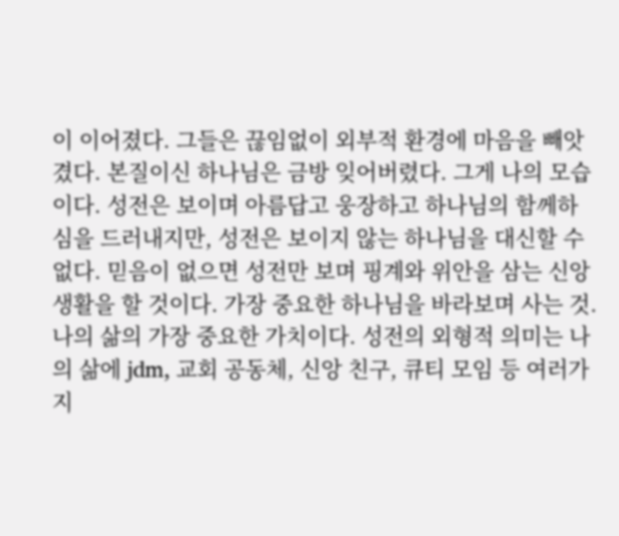이 이어졌다. 그들은 끊임없이 외부적 환경에 마음을 빼앗겼다. 본질이신 하나님은 금방 잊어버렸다. 그게 나의 모습이다. 성전은 보이며 아름답고 웅장하고 하나님의 함께하심을 드러내지만, 성전은 보이지 않는 하나님을 대신할 수 없다. 믿음이 없으면 성전만 보며 핑계와 위안을 삼는 신앙생활을 할 것이다. 가장 중요한 하나님을 바라보며 사는 것. 나의 삶의 가장 중요한 가치이다. 성전의 외형적 의미는 나의 삶에 jdm, 교회 공동체, 신앙 친구, 큐티 모임 등 여러가지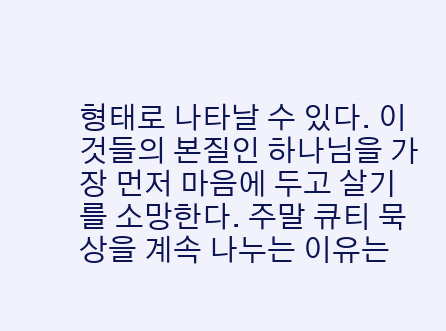형태로 나타날 수 있다. 이것들의 본질인 하나님을 가장 먼저 마음에 두고 살기를 소망한다. 주말 큐티 묵상을 계속 나누는 이유는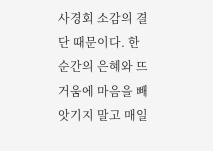사경회 소감의 결단 때문이다. 한순간의 은혜와 뜨거움에 마음을 빼앗기지 말고 매일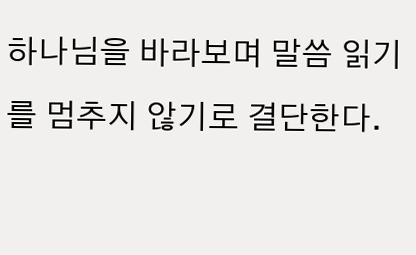하나님을 바라보며 말씀 읽기를 멈추지 않기로 결단한다.